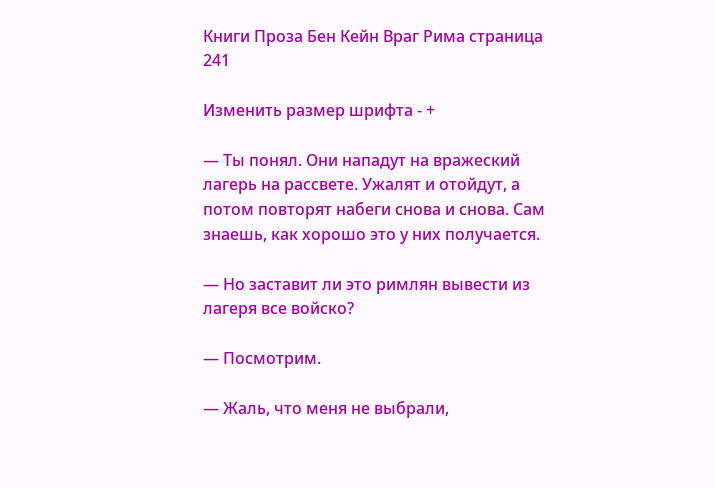Книги Проза Бен Кейн Враг Рима страница 241

Изменить размер шрифта - +

— Ты понял. Они нападут на вражеский лагерь на рассвете. Ужалят и отойдут, а потом повторят набеги снова и снова. Сам знаешь, как хорошо это у них получается.

— Но заставит ли это римлян вывести из лагеря все войско?

— Посмотрим.

— Жаль, что меня не выбрали,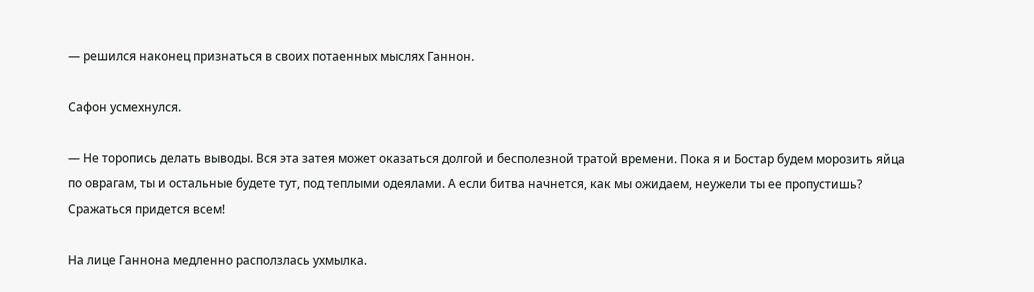— решился наконец признаться в своих потаенных мыслях Ганнон.

Сафон усмехнулся.

— Не торопись делать выводы. Вся эта затея может оказаться долгой и бесполезной тратой времени. Пока я и Бостар будем морозить яйца по оврагам, ты и остальные будете тут, под теплыми одеялами. А если битва начнется, как мы ожидаем, неужели ты ее пропустишь? Сражаться придется всем!

На лице Ганнона медленно расползлась ухмылка.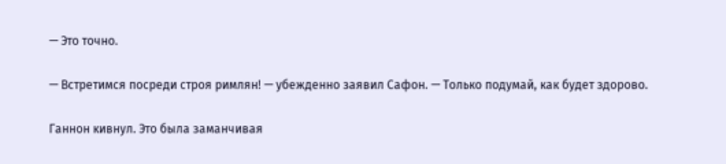— Это точно.

— Встретимся посреди строя римлян! — убежденно заявил Сафон. — Только подумай, как будет здорово.

Ганнон кивнул. Это была заманчивая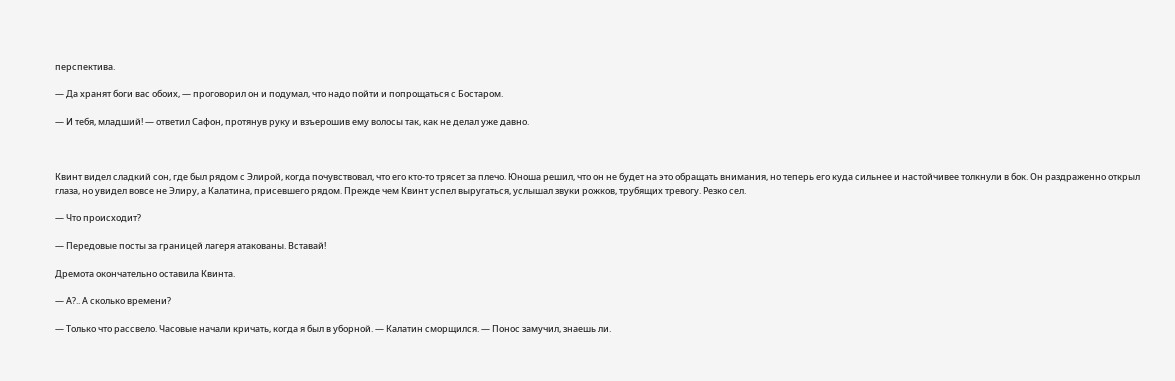перспектива.

— Да хранят боги вас обоих, — проговорил он и подумал, что надо пойти и попрощаться с Бостаром.

— И тебя, младший! — ответил Сафон, протянув руку и взъерошив ему волосы так, как не делал уже давно.



Квинт видел сладкий сон, где был рядом с Элирой, когда почувствовал, что его кто-то трясет за плечо. Юноша решил, что он не будет на это обращать внимания, но теперь его куда сильнее и настойчивее толкнули в бок. Он раздраженно открыл глаза, но увидел вовсе не Элиру, а Калатина, присевшего рядом. Прежде чем Квинт успел выругаться, услышал звуки рожков, трубящих тревогу. Резко сел.

— Что происходит?

— Передовые посты за границей лагеря атакованы. Вставай!

Дремота окончательно оставила Квинта.

— А?.. А сколько времени?

— Только что рассвело. Часовые начали кричать, когда я был в уборной. — Калатин сморщился. — Понос замучил, знаешь ли.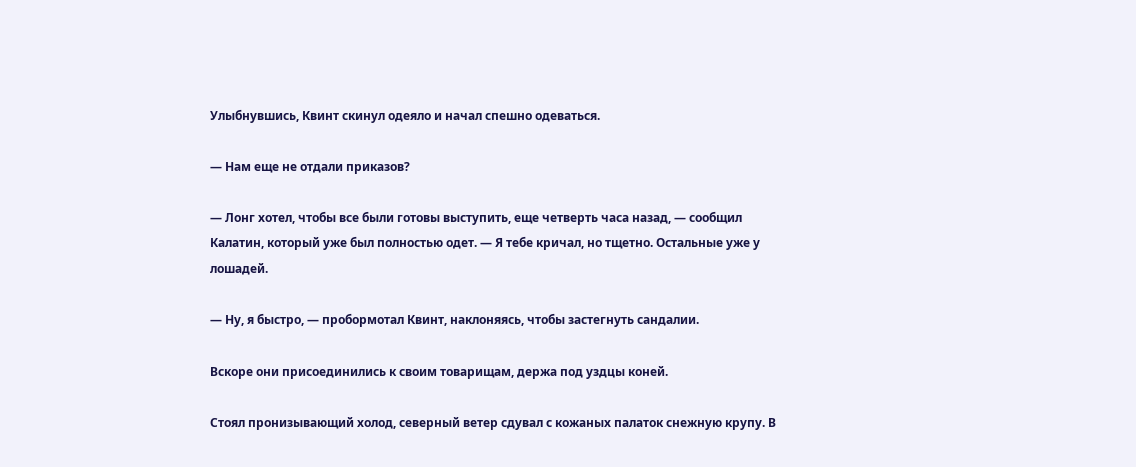Улыбнувшись, Квинт скинул одеяло и начал спешно одеваться.

— Нам еще не отдали приказов?

— Лонг хотел, чтобы все были готовы выступить, еще четверть часа назад, — сообщил Калатин, который уже был полностью одет. — Я тебе кричал, но тщетно. Остальные уже у лошадей.

— Ну, я быстро, — пробормотал Квинт, наклоняясь, чтобы застегнуть сандалии.

Вскоре они присоединились к своим товарищам, держа под уздцы коней.

Стоял пронизывающий холод, северный ветер сдувал с кожаных палаток снежную крупу. В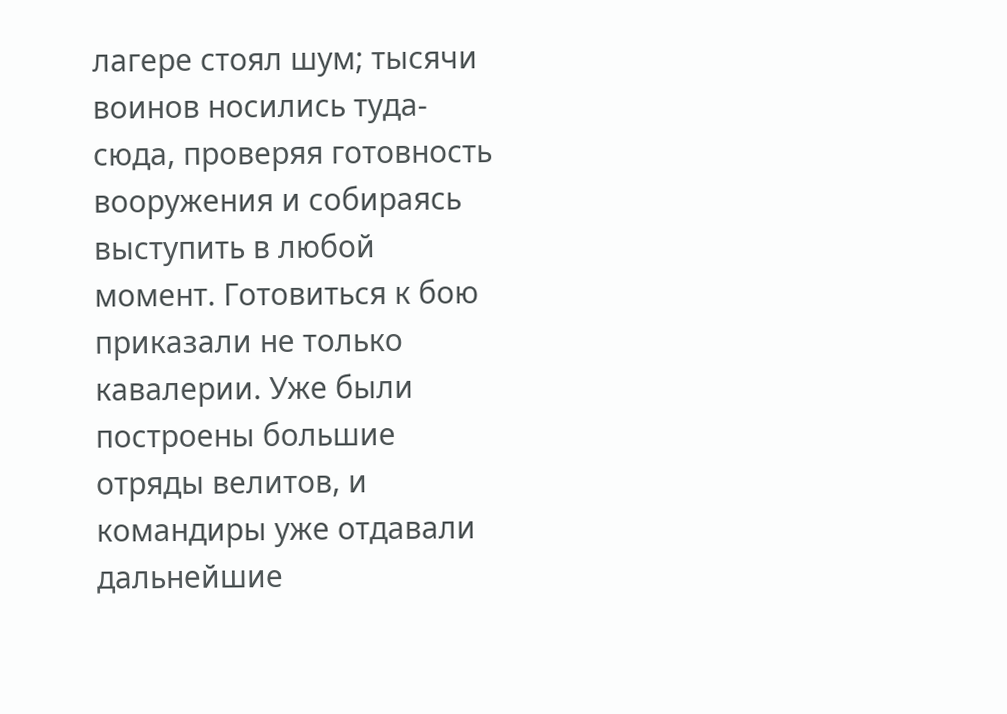лагере стоял шум; тысячи воинов носились туда-сюда, проверяя готовность вооружения и собираясь выступить в любой момент. Готовиться к бою приказали не только кавалерии. Уже были построены большие отряды велитов, и командиры уже отдавали дальнейшие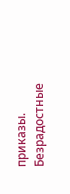приказы. Безрадостные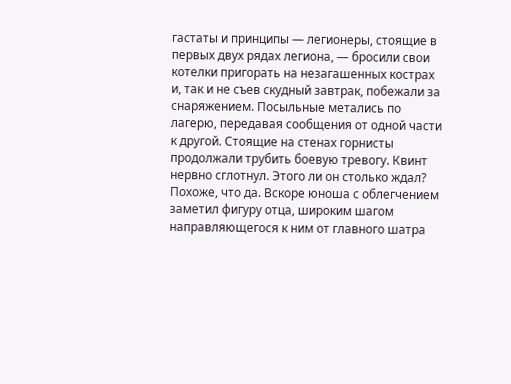гастаты и принципы — легионеры, стоящие в первых двух рядах легиона, — бросили свои котелки пригорать на незагашенных кострах и, так и не съев скудный завтрак, побежали за снаряжением. Посыльные метались по лагерю, передавая сообщения от одной части к другой. Стоящие на стенах горнисты продолжали трубить боевую тревогу. Квинт нервно сглотнул. Этого ли он столько ждал? Похоже, что да. Вскоре юноша с облегчением заметил фигуру отца, широким шагом направляющегося к ним от главного шатра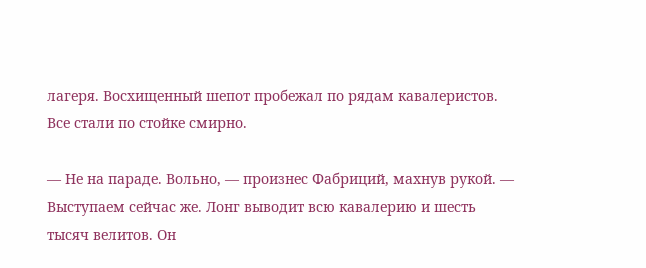лагеря. Восхищенный шепот пробежал по рядам кавалеристов. Все стали по стойке смирно.

— Не на параде. Вольно, — произнес Фабриций, махнув рукой. — Выступаем сейчас же. Лонг выводит всю кавалерию и шесть тысяч велитов. Он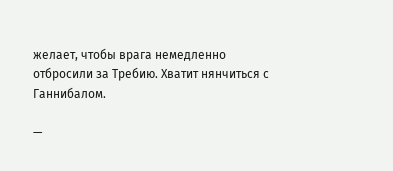желает, чтобы врага немедленно отбросили за Требию. Хватит нянчиться с Ганнибалом.

—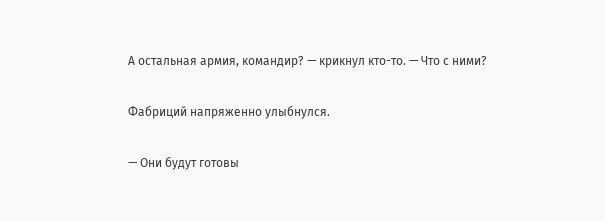А остальная армия, командир? — крикнул кто-то. — Что с ними?

Фабриций напряженно улыбнулся.

— Они будут готовы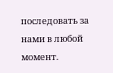последовать за нами в любой момент.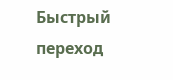Быстрый переход